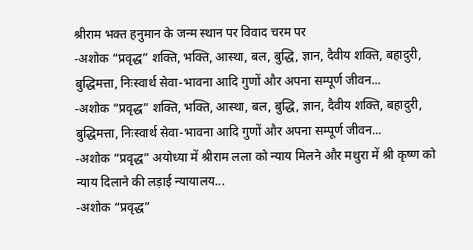श्रीराम भक्त हनुमान के जन्म स्थान पर विवाद चरम पर
-अशोक “प्रवृद्ध” शक्ति, भक्ति, आस्था, बल, बुद्धि, ज्ञान, दैवीय शक्ति, बहादुरी, बुद्धिमत्ता, निःस्वार्थ सेवा-भावना आदि गुणों और अपना सम्पूर्ण जीवन...
-अशोक “प्रवृद्ध” शक्ति, भक्ति, आस्था, बल, बुद्धि, ज्ञान, दैवीय शक्ति, बहादुरी, बुद्धिमत्ता, निःस्वार्थ सेवा-भावना आदि गुणों और अपना सम्पूर्ण जीवन...
-अशोक “प्रवृद्ध” अयोध्या में श्रीराम लला को न्याय मिलने और मथुरा में श्री कृष्ण को न्याय दिलाने की लड़ाई न्यायालय...
-अशोक “प्रवृद्ध”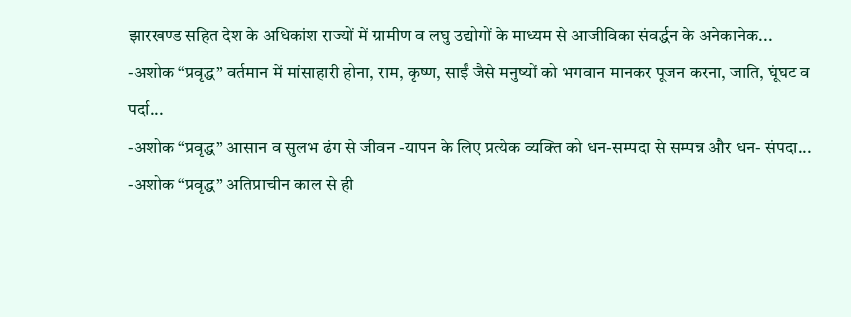झारखण्ड सहित देश के अधिकांश राज्यों में ग्रामीण व लघु उद्योगों के माध्यम से आजीविका संवर्द्धन के अनेकानेक...
-अशोक “प्रवृद्ध” वर्तमान में मांसाहारी होना, राम, कृष्ण, साईं जैसे मनुष्यों को भगवान मानकर पूजन करना, जाति, घूंघट व पर्दा...
-अशोक “प्रवृद्ध” आसान व सुलभ ढंग से जीवन -यापन के लिए प्रत्येक व्यक्ति को धन-सम्पदा से सम्पन्न और धन- संपदा...
-अशोक “प्रवृद्ध” अतिप्राचीन काल से ही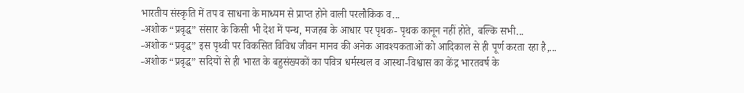भारतीय संस्कृति में तप व साधना के माध्यम से प्राप्त होने वाली परलौकिक व...
-अशोक “प्रवृद्ध” संसार के किसी भी देश में पन्थ, मजहब के आधार पर पृथक- पृथक कानून नहीं होते, बल्कि सभी...
-अशोक “प्रवृद्ध” इस पृथ्वी पर विकसित विविध जीवन मानव की अनेक आवश्यकताओं को आदिकाल से ही पूर्ण करता रहा है,...
-अशोक “प्रवृद्ध” सदियों से ही भारत के बहुसंख्यकों का पवित्र धर्मस्थल व आस्था-विश्वास का केंद्र भारतवर्ष के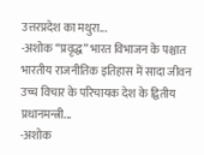उत्तरप्रदेश का मथुरा...
-अशोक “प्रवृद्ध” भारत विभाजन के पश्चात भारतीय राजनीतिक इतिहास में सादा जीवन उच्च विचार के परिचायक देश के द्वितीय प्रधानमन्त्री...
-अशोक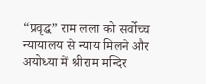“प्रवृद्ध” राम लला को सर्वोच्च न्यायालय से न्याय मिलने और अयोध्या में श्रीराम मन्दिर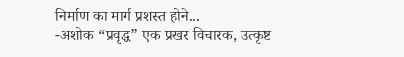निर्माण का मार्ग प्रशस्त होने...
-अशोक “प्रवृद्ध” एक प्रखर विचारक, उत्कृष्ट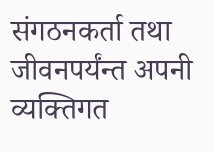संगठनकर्ता तथा जीवनपर्यंन्त अपनी व्यक्तिगत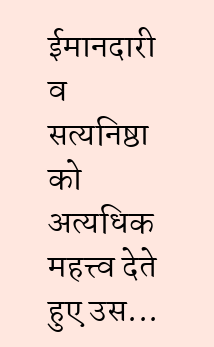ईमानदारी व सत्यनिष्ठा को अत्यधिक महत्त्व देते हुए उस...